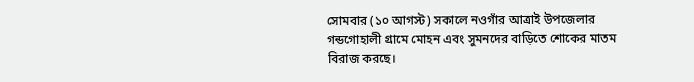সোমবার (১০ আগস্ট) সকালে নওগাঁর আত্রাই উপজেলার গন্ডগোহালী গ্রামে মোহন এবং সুমনদের বাড়িতে শোকের মাতম বিরাজ করছে।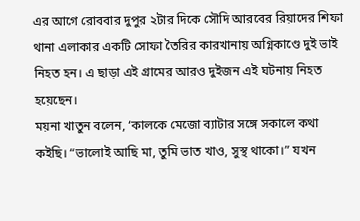এর আগে রোববার দুপুর ২টার দিকে সৌদি আরবের রিয়াদের শিফা থানা এলাকার একটি সোফা তৈরির কারখানায় অগ্নিকাণ্ডে দুই ভাই নিহত হন। এ ছাড়া এই গ্রামের আরও দুইজন এই ঘটনায় নিহত হয়েছেন।
ময়না খাতুন বলেন, ‘কালকে মেজো ব্যাটার সঙ্গে সকালে কথা কইছি। “ভালোই আছি মা, তুমি ভাত খাও, সুস্থ থাকো।” যখন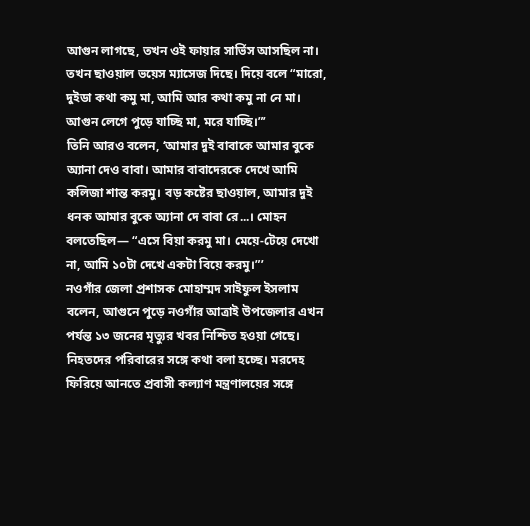আগুন লাগছে, তখন ওই ফায়ার সার্ভিস আসছিল না। তখন ছাওয়াল ভয়েস ম্যাসেজ দিছে। দিয়ে বলে “মারো, দুইডা কথা কমু মা, আমি আর কথা কমু না নে মা। আগুন লেগে পুড়ে যাচ্ছি মা, মরে যাচ্ছি।”’
তিনি আরও বলেন, ‘আমার দুই বাবাকে আমার বুকে অ্যানা দেও বাবা। আমার বাবাদেরকে দেখে আমি কলিজা শান্ত করমু। বড় কষ্টের ছাওয়াল, আমার দুই ধনক আমার বুকে অ্যানা দে বাবা রে...। মোহন বলতেছিল— “এসে বিয়া করমু মা। মেয়ে-টেয়ে দেখো না, আমি ১০টা দেখে একটা বিয়ে করমু।”’
নওগাঁর জেলা প্রশাসক মোহাম্মদ সাইফুল ইসলাম বলেন, আগুনে পুড়ে নওগাঁর আত্রাই উপজেলার এখন পর্যন্ত ১৩ জনের মৃত্যুর খবর নিশ্চিত হওয়া গেছে। নিহতদের পরিবারের সঙ্গে কথা বলা হচ্ছে। মরদেহ ফিরিয়ে আনতে প্রবাসী কল্যাণ মন্ত্রণালয়ের সঙ্গে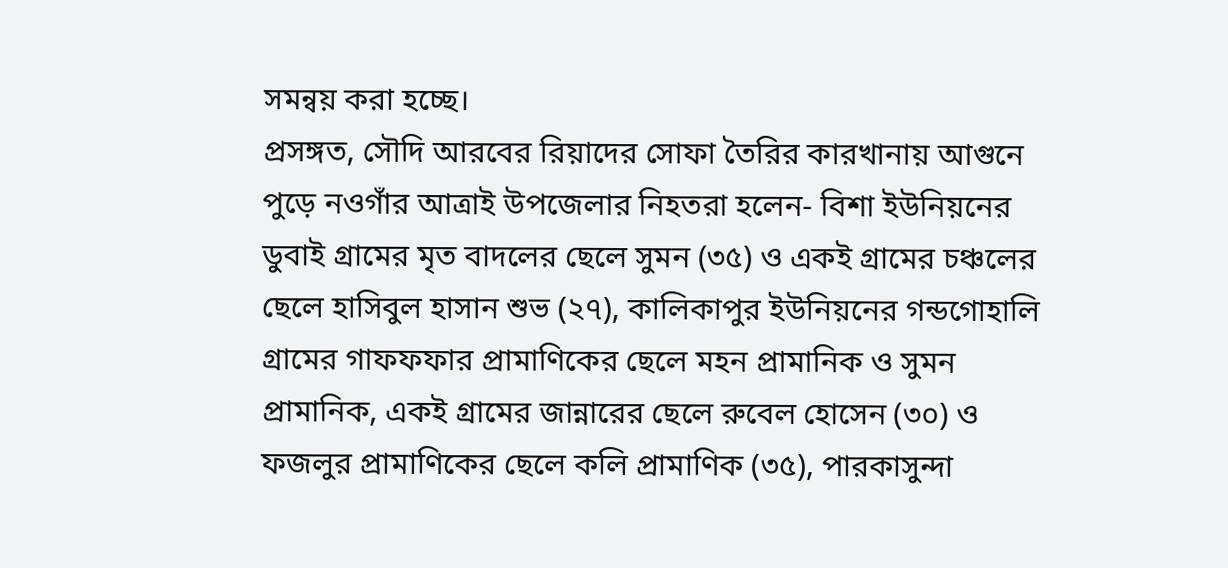সমন্বয় করা হচ্ছে।
প্রসঙ্গত, সৌদি আরবের রিয়াদের সোফা তৈরির কারখানায় আগুনে পুড়ে নওগাঁর আত্রাই উপজেলার নিহতরা হলেন- বিশা ইউনিয়নের ডুবাই গ্রামের মৃত বাদলের ছেলে সুমন (৩৫) ও একই গ্রামের চঞ্চলের ছেলে হাসিবুল হাসান শুভ (২৭), কালিকাপুর ইউনিয়নের গন্ডগোহালি গ্রামের গাফফফার প্রামাণিকের ছেলে মহন প্রামানিক ও সুমন প্রামানিক, একই গ্রামের জান্নারের ছেলে রুবেল হোসেন (৩০) ও ফজলুর প্রামাণিকের ছেলে কলি প্রামাণিক (৩৫), পারকাসুন্দা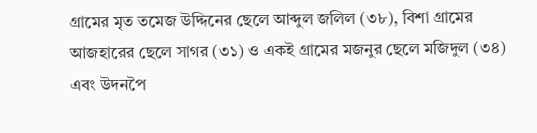গ্রামের মৃত তমেজ উদ্দিনের ছেলে আব্দুল জলিল (৩৮), বিশা গ্রামের আজহারের ছেলে সাগর (৩১) ও একই গ্রামের মজনুর ছেলে মজিদুল (৩৪) এবং উদনপৈ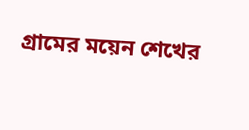গ্রামের ময়েন শেখের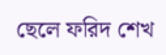ছেলে ফরিদ শেখ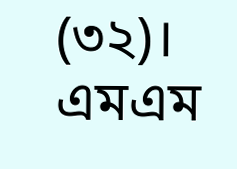(৩২)।
এমএম